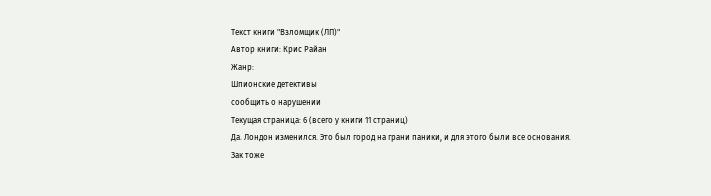Текст книги "Взломщик (ЛП)"
Автор книги: Крис Райан
Жанр:
Шпионские детективы
сообщить о нарушении
Текущая страница: 6 (всего у книги 11 страниц)
Да. Лондон изменился. Это был город на грани паники, и для этого были все основания.
Зак тоже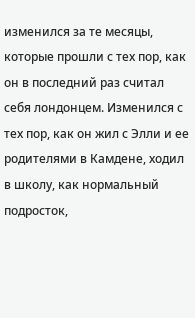изменился за те месяцы, которые прошли с тех пор, как он в последний раз считал себя лондонцем. Изменился с тех пор, как он жил с Элли и ее родителями в Камдене, ходил в школу, как нормальный подросток,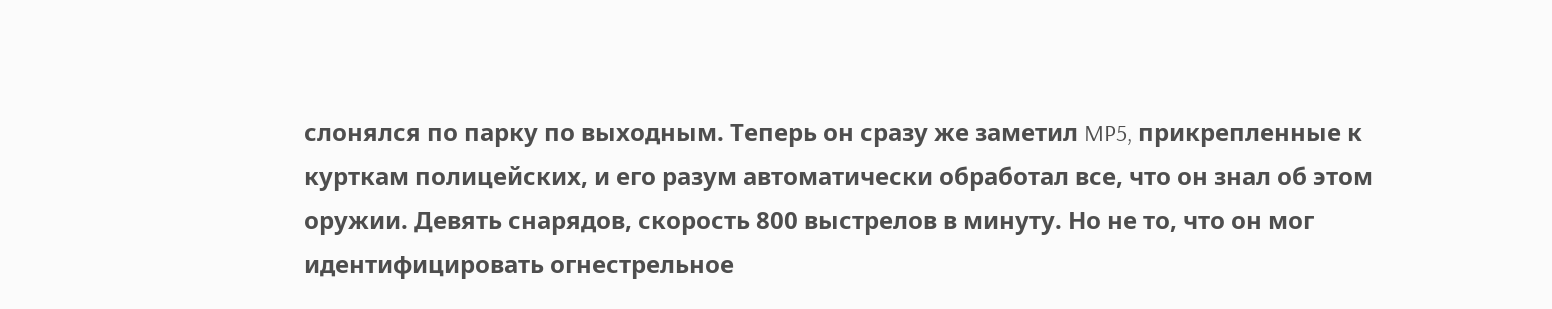слонялся по парку по выходным. Теперь он сразу же заметил MP5, прикрепленные к курткам полицейских, и его разум автоматически обработал все, что он знал об этом оружии. Девять снарядов, скорость 800 выстрелов в минуту. Но не то, что он мог идентифицировать огнестрельное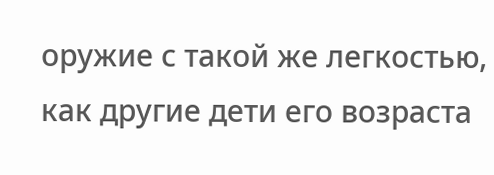оружие с такой же легкостью, как другие дети его возраста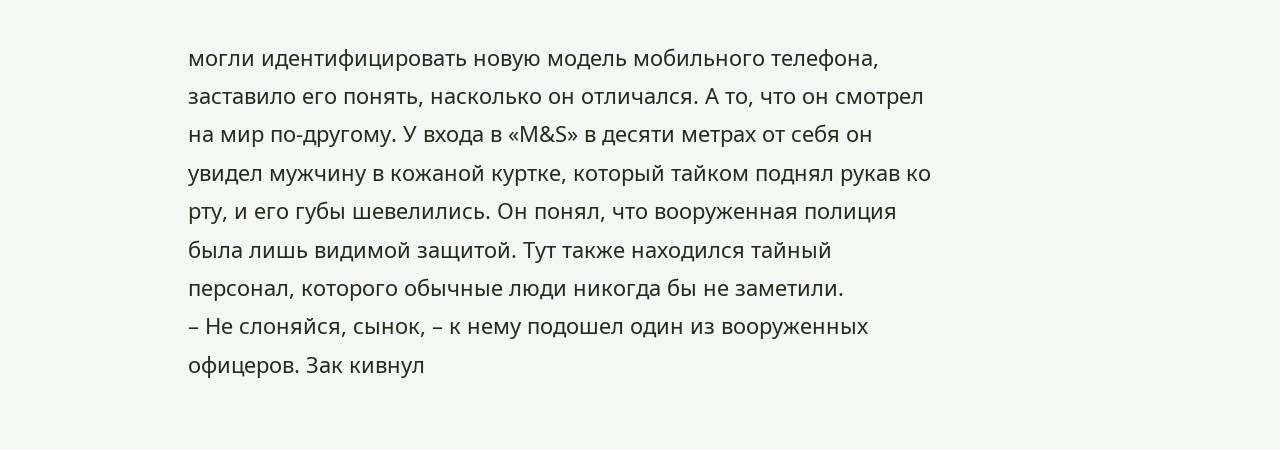могли идентифицировать новую модель мобильного телефона, заставило его понять, насколько он отличался. А то, что он смотрел на мир по-другому. У входа в «M&S» в десяти метрах от себя он увидел мужчину в кожаной куртке, который тайком поднял рукав ко рту, и его губы шевелились. Он понял, что вооруженная полиция была лишь видимой защитой. Тут также находился тайный персонал, которого обычные люди никогда бы не заметили.
– Не слоняйся, сынок, – к нему подошел один из вооруженных офицеров. Зак кивнул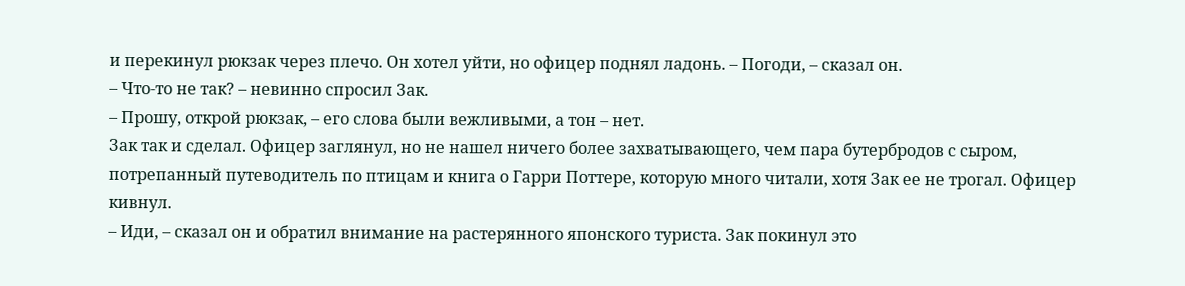и перекинул рюкзак через плечо. Он хотел уйти, но офицер поднял ладонь. – Погоди, – сказал он.
– Что-то не так? – невинно спросил Зак.
– Прошу, открой рюкзак, – его слова были вежливыми, а тон – нет.
Зак так и сделал. Офицер заглянул, но не нашел ничего более захватывающего, чем пара бутербродов с сыром, потрепанный путеводитель по птицам и книга о Гарри Поттере, которую много читали, хотя Зак ее не трогал. Офицер кивнул.
– Иди, – сказал он и обратил внимание на растерянного японского туриста. Зак покинул это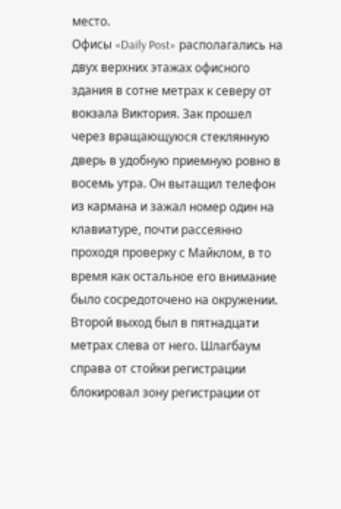место.
Офисы «Daily Post» располагались на двух верхних этажах офисного здания в сотне метрах к северу от вокзала Виктория. Зак прошел через вращающуюся стеклянную дверь в удобную приемную ровно в восемь утра. Он вытащил телефон из кармана и зажал номер один на клавиатуре, почти рассеянно проходя проверку с Майклом, в то время как остальное его внимание было сосредоточено на окружении. Второй выход был в пятнадцати метрах слева от него. Шлагбаум справа от стойки регистрации блокировал зону регистрации от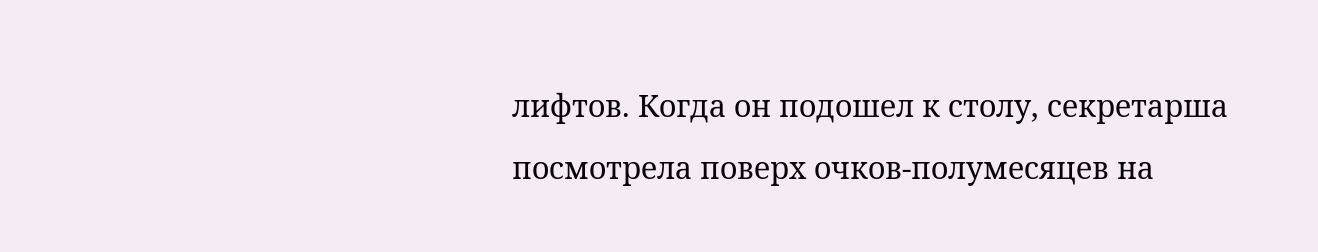лифтов. Когда он подошел к столу, секретарша посмотрела поверх очков-полумесяцев на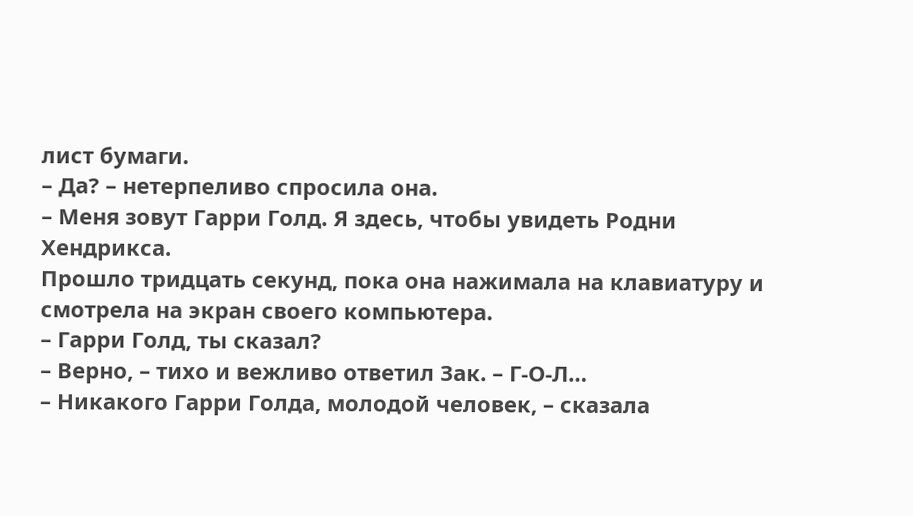лист бумаги.
– Да? – нетерпеливо спросила она.
– Меня зовут Гарри Голд. Я здесь, чтобы увидеть Родни Хендрикса.
Прошло тридцать секунд, пока она нажимала на клавиатуру и смотрела на экран своего компьютера.
– Гарри Голд, ты сказал?
– Верно, – тихо и вежливо ответил Зак. – Г-О-Л…
– Никакого Гарри Голда, молодой человек, – сказала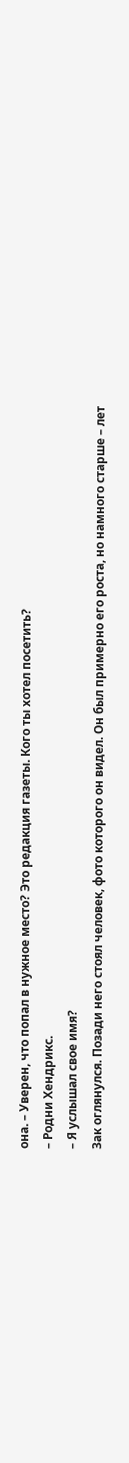она. – Уверен, что попал в нужное место? Это редакция газеты. Кого ты хотел посетить?
– Родни Хендрикс.
– Я услышал свое имя?
Зак оглянулся. Позади него стоял человек, фото которого он видел. Он был примерно его роста, но намного старше – лет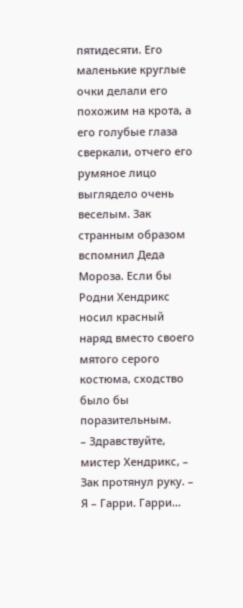пятидесяти. Его маленькие круглые очки делали его похожим на крота, а его голубые глаза сверкали, отчего его румяное лицо выглядело очень веселым. Зак странным образом вспомнил Деда Мороза. Если бы Родни Хендрикс носил красный наряд вместо своего мятого серого костюма, сходство было бы поразительным.
– Здравствуйте, мистер Хендрикс, – Зак протянул руку. – Я – Гарри. Гарри…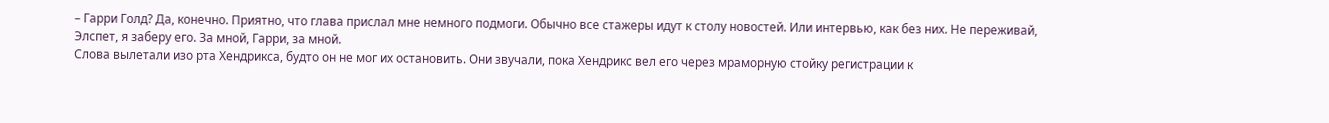– Гарри Голд? Да, конечно. Приятно, что глава прислал мне немного подмоги. Обычно все стажеры идут к столу новостей. Или интервью, как без них. Не переживай, Элспет, я заберу его. За мной, Гарри, за мной.
Слова вылетали изо рта Хендрикса, будто он не мог их остановить. Они звучали, пока Хендрикс вел его через мраморную стойку регистрации к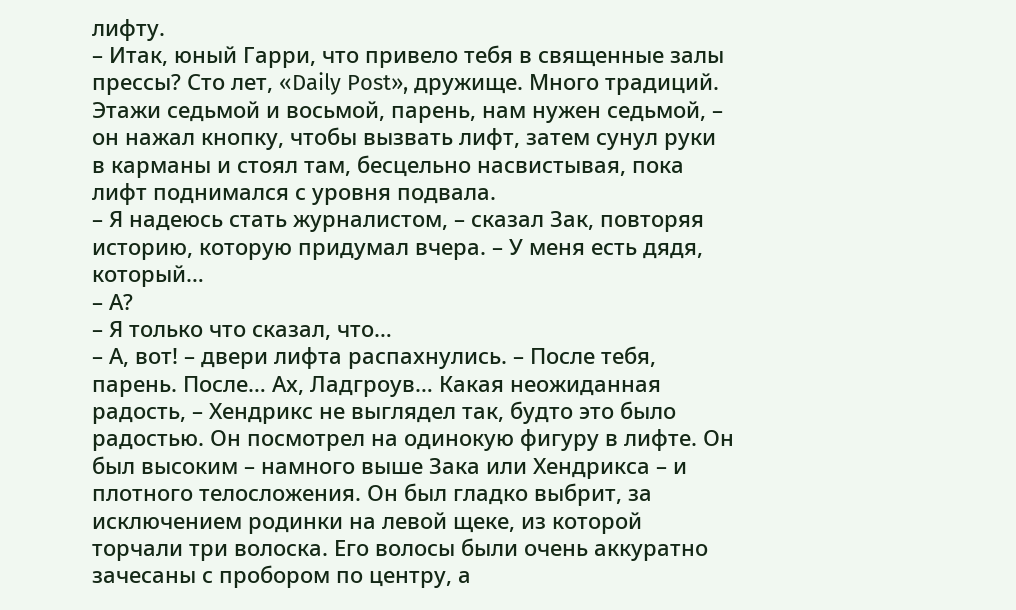лифту.
– Итак, юный Гарри, что привело тебя в священные залы прессы? Сто лет, «Daily Post», дружище. Много традиций. Этажи седьмой и восьмой, парень, нам нужен седьмой, – он нажал кнопку, чтобы вызвать лифт, затем сунул руки в карманы и стоял там, бесцельно насвистывая, пока лифт поднимался с уровня подвала.
– Я надеюсь стать журналистом, – сказал Зак, повторяя историю, которую придумал вчера. – У меня есть дядя, который…
– А?
– Я только что сказал, что…
– А, вот! – двери лифта распахнулись. – После тебя, парень. После… Ах, Ладгроув… Какая неожиданная радость, – Хендрикс не выглядел так, будто это было радостью. Он посмотрел на одинокую фигуру в лифте. Он был высоким – намного выше Зака или Хендрикса – и плотного телосложения. Он был гладко выбрит, за исключением родинки на левой щеке, из которой торчали три волоска. Его волосы были очень аккуратно зачесаны с пробором по центру, а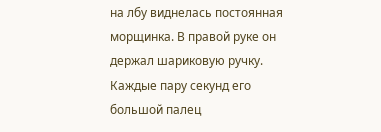на лбу виднелась постоянная морщинка. В правой руке он держал шариковую ручку. Каждые пару секунд его большой палец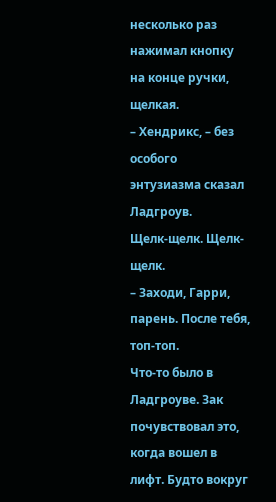несколько раз нажимал кнопку на конце ручки, щелкая.
– Хендрикс, – без особого энтузиазма сказал Ладгроув.
Щелк-щелк. Щелк-щелк.
– Заходи, Гарри, парень. После тебя, топ-топ.
Что-то было в Ладгроуве. Зак почувствовал это, когда вошел в лифт. Будто вокруг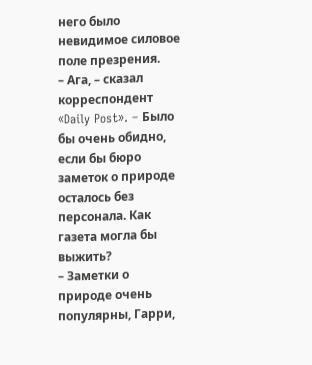него было невидимое силовое поле презрения.
– Ага, – сказал корреспондент «Daily Post». – Было бы очень обидно, если бы бюро заметок о природе осталось без персонала. Как газета могла бы выжить?
– Заметки о природе очень популярны, Гарри,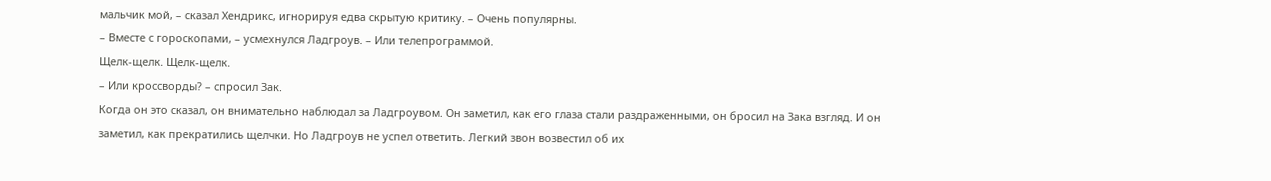мальчик мой, – сказал Хендрикс, игнорируя едва скрытую критику. – Очень популярны.
– Вместе с гороскопами, – усмехнулся Ладгроув. – Или телепрограммой.
Щелк-щелк. Щелк-щелк.
– Или кроссворды? – спросил Зак.
Когда он это сказал, он внимательно наблюдал за Ладгроувом. Он заметил, как его глаза стали раздраженными, он бросил на Зака взгляд. И он заметил, как прекратились щелчки. Но Ладгроув не успел ответить. Легкий звон возвестил об их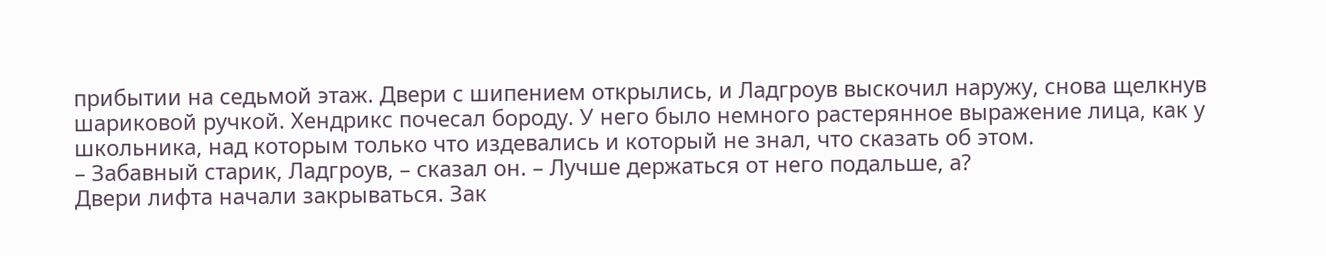прибытии на седьмой этаж. Двери с шипением открылись, и Ладгроув выскочил наружу, снова щелкнув шариковой ручкой. Хендрикс почесал бороду. У него было немного растерянное выражение лица, как у школьника, над которым только что издевались и который не знал, что сказать об этом.
– Забавный старик, Ладгроув, – сказал он. – Лучше держаться от него подальше, а?
Двери лифта начали закрываться. Зак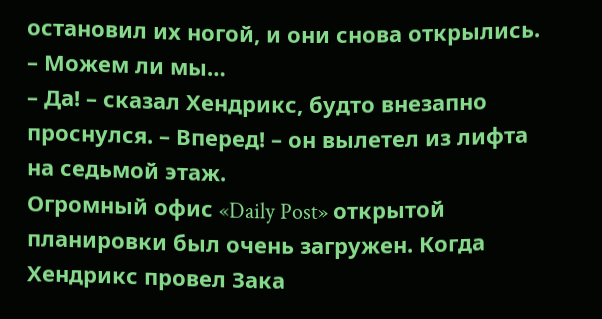остановил их ногой, и они снова открылись.
– Можем ли мы…
– Да! – сказал Хендрикс, будто внезапно проснулся. – Вперед! – он вылетел из лифта на седьмой этаж.
Огромный офис «Daily Post» открытой планировки был очень загружен. Когда Хендрикс провел Зака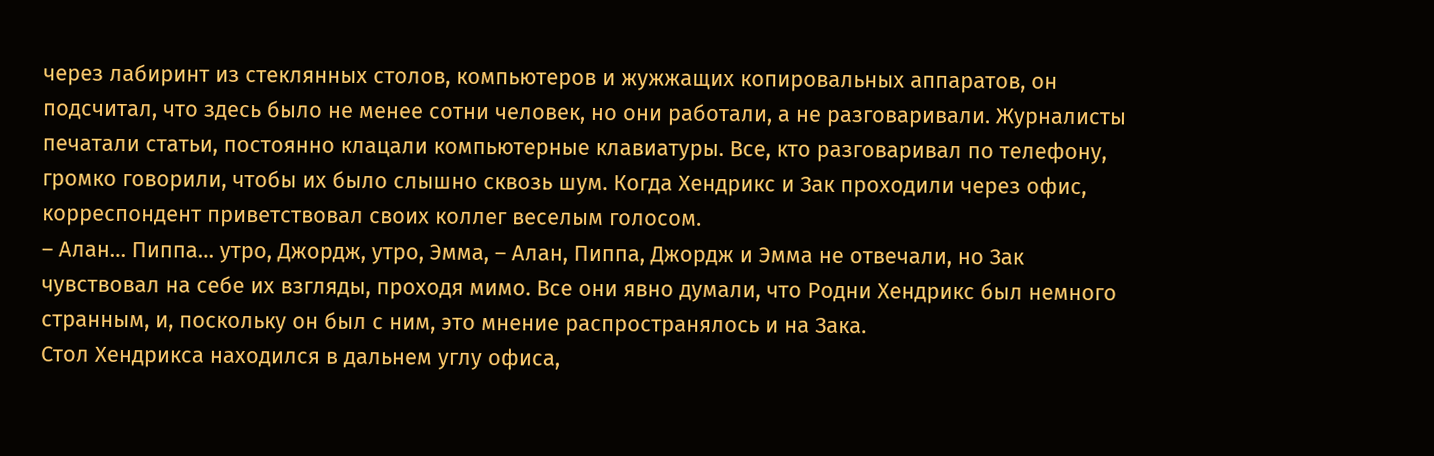через лабиринт из стеклянных столов, компьютеров и жужжащих копировальных аппаратов, он подсчитал, что здесь было не менее сотни человек, но они работали, а не разговаривали. Журналисты печатали статьи, постоянно клацали компьютерные клавиатуры. Все, кто разговаривал по телефону, громко говорили, чтобы их было слышно сквозь шум. Когда Хендрикс и Зак проходили через офис, корреспондент приветствовал своих коллег веселым голосом.
– Алан… Пиппа… утро, Джордж, утро, Эмма, – Алан, Пиппа, Джордж и Эмма не отвечали, но Зак чувствовал на себе их взгляды, проходя мимо. Все они явно думали, что Родни Хендрикс был немного странным, и, поскольку он был с ним, это мнение распространялось и на Зака.
Стол Хендрикса находился в дальнем углу офиса,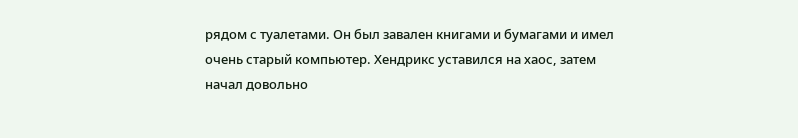рядом с туалетами. Он был завален книгами и бумагами и имел очень старый компьютер. Хендрикс уставился на хаос, затем начал довольно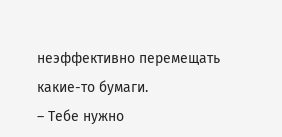неэффективно перемещать какие-то бумаги.
– Тебе нужно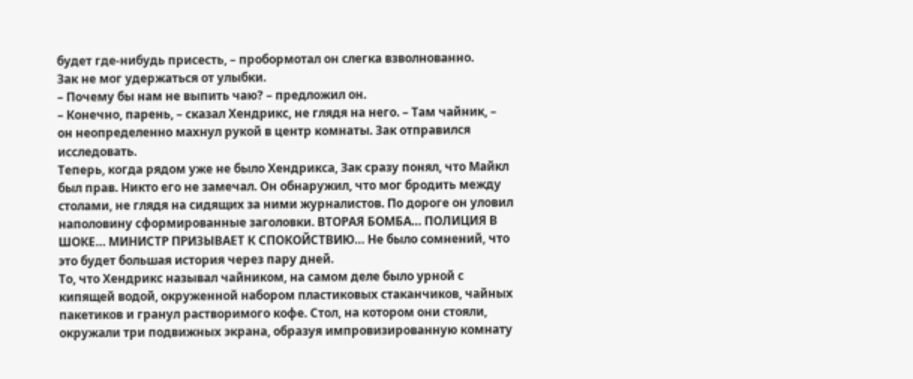будет где-нибудь присесть, – пробормотал он слегка взволнованно.
Зак не мог удержаться от улыбки.
– Почему бы нам не выпить чаю? – предложил он.
– Конечно, парень, – сказал Хендрикс, не глядя на него. – Там чайник, – он неопределенно махнул рукой в центр комнаты. Зак отправился исследовать.
Теперь, когда рядом уже не было Хендрикса, Зак сразу понял, что Майкл был прав. Никто его не замечал. Он обнаружил, что мог бродить между столами, не глядя на сидящих за ними журналистов. По дороге он уловил наполовину сформированные заголовки. ВТОРАЯ БОМБА… ПОЛИЦИЯ В ШОКЕ… МИНИСТР ПРИЗЫВАЕТ К СПОКОЙСТВИЮ… Не было сомнений, что это будет большая история через пару дней.
То, что Хендрикс называл чайником, на самом деле было урной с кипящей водой, окруженной набором пластиковых стаканчиков, чайных пакетиков и гранул растворимого кофе. Стол, на котором они стояли, окружали три подвижных экрана, образуя импровизированную комнату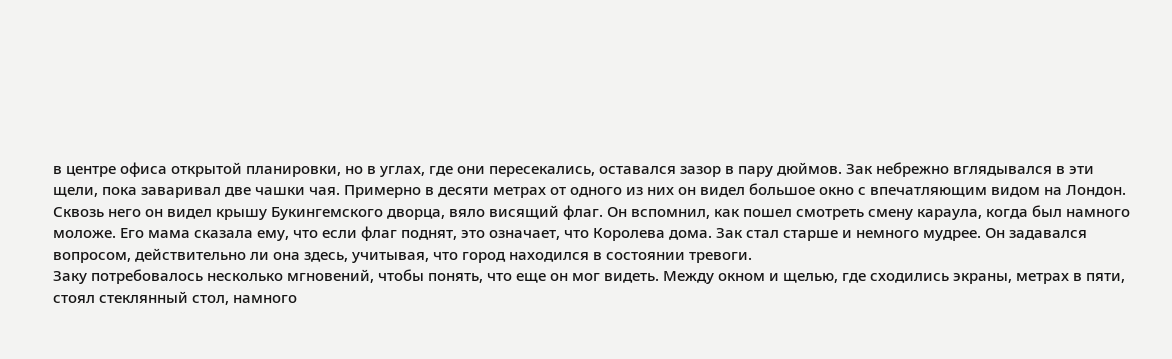в центре офиса открытой планировки, но в углах, где они пересекались, оставался зазор в пару дюймов. Зак небрежно вглядывался в эти щели, пока заваривал две чашки чая. Примерно в десяти метрах от одного из них он видел большое окно с впечатляющим видом на Лондон. Сквозь него он видел крышу Букингемского дворца, вяло висящий флаг. Он вспомнил, как пошел смотреть смену караула, когда был намного моложе. Его мама сказала ему, что если флаг поднят, это означает, что Королева дома. Зак стал старше и немного мудрее. Он задавался вопросом, действительно ли она здесь, учитывая, что город находился в состоянии тревоги.
Заку потребовалось несколько мгновений, чтобы понять, что еще он мог видеть. Между окном и щелью, где сходились экраны, метрах в пяти, стоял стеклянный стол, намного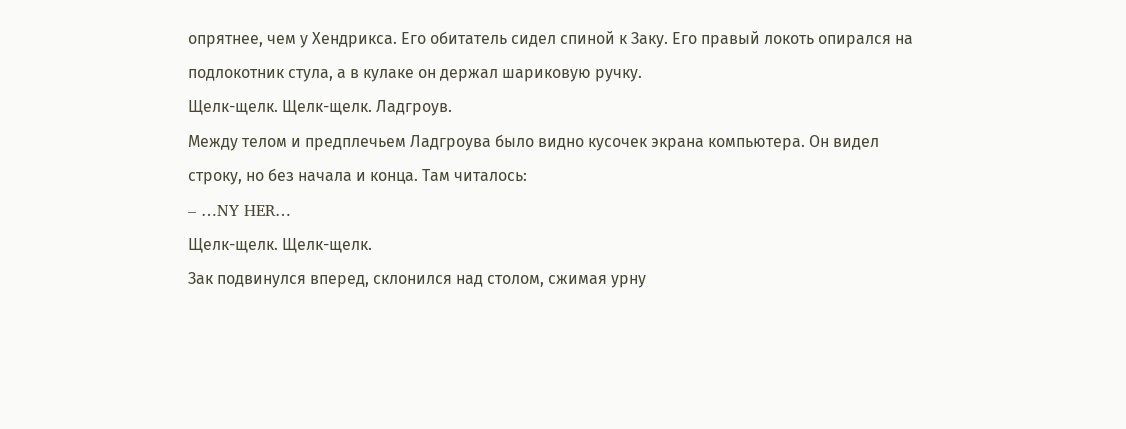опрятнее, чем у Хендрикса. Его обитатель сидел спиной к Заку. Его правый локоть опирался на подлокотник стула, а в кулаке он держал шариковую ручку.
Щелк-щелк. Щелк-щелк. Ладгроув.
Между телом и предплечьем Ладгроува было видно кусочек экрана компьютера. Он видел строку, но без начала и конца. Там читалось:
– …NY HER…
Щелк-щелк. Щелк-щелк.
Зак подвинулся вперед, склонился над столом, сжимая урну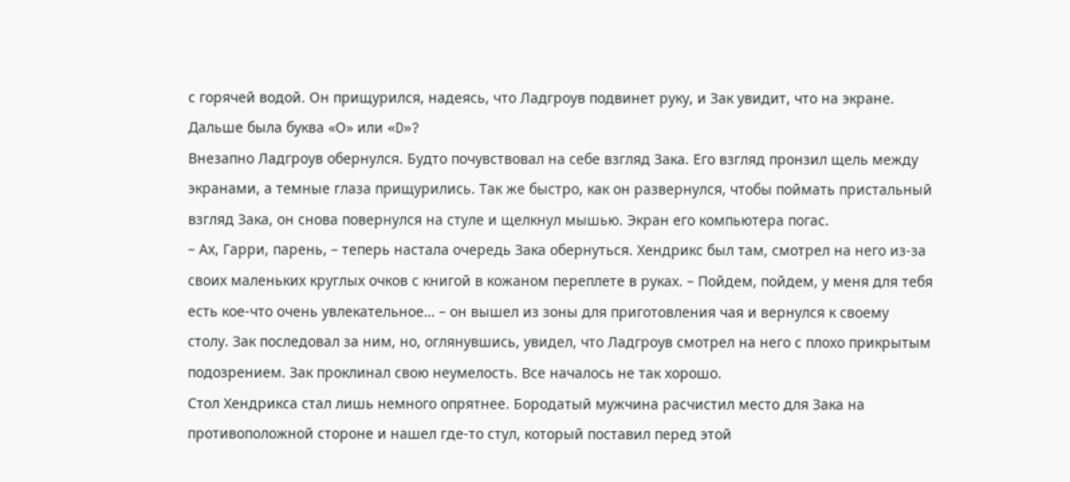с горячей водой. Он прищурился, надеясь, что Ладгроув подвинет руку, и Зак увидит, что на экране. Дальше была буква «О» или «D»?
Внезапно Ладгроув обернулся. Будто почувствовал на себе взгляд Зака. Его взгляд пронзил щель между экранами, а темные глаза прищурились. Так же быстро, как он развернулся, чтобы поймать пристальный взгляд Зака, он снова повернулся на стуле и щелкнул мышью. Экран его компьютера погас.
– Ах, Гарри, парень, – теперь настала очередь Зака обернуться. Хендрикс был там, смотрел на него из-за своих маленьких круглых очков с книгой в кожаном переплете в руках. – Пойдем, пойдем, у меня для тебя есть кое-что очень увлекательное… – он вышел из зоны для приготовления чая и вернулся к своему столу. Зак последовал за ним, но, оглянувшись, увидел, что Ладгроув смотрел на него с плохо прикрытым подозрением. Зак проклинал свою неумелость. Все началось не так хорошо.
Стол Хендрикса стал лишь немного опрятнее. Бородатый мужчина расчистил место для Зака на противоположной стороне и нашел где-то стул, который поставил перед этой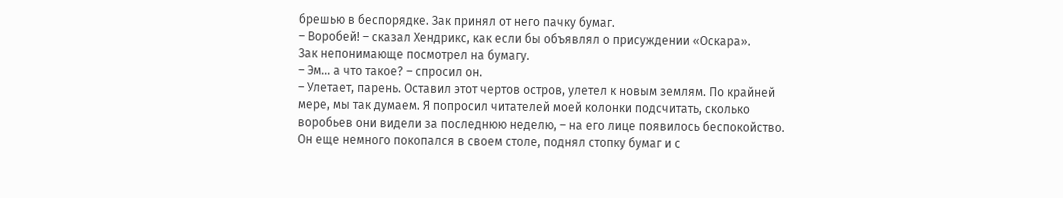брешью в беспорядке. Зак принял от него пачку бумаг.
– Воробей! – сказал Хендрикс, как если бы объявлял о присуждении «Оскара».
Зак непонимающе посмотрел на бумагу.
– Эм… а что такое? – спросил он.
– Улетает, парень. Оставил этот чертов остров, улетел к новым землям. По крайней мере, мы так думаем. Я попросил читателей моей колонки подсчитать, сколько воробьев они видели за последнюю неделю, – на его лице появилось беспокойство. Он еще немного покопался в своем столе, поднял стопку бумаг и с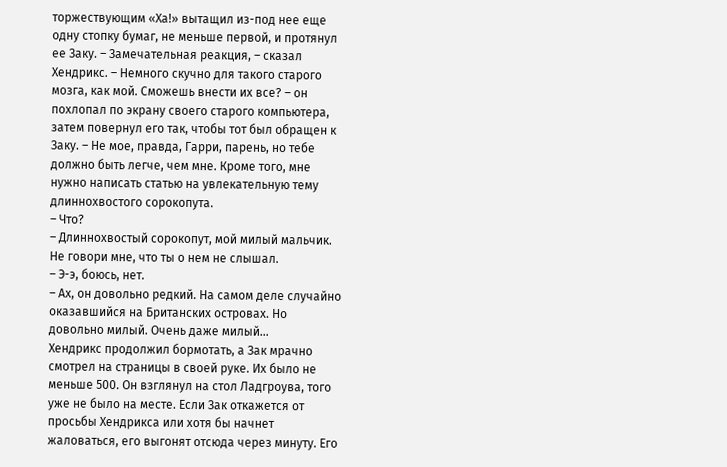торжествующим «Ха!» вытащил из-под нее еще одну стопку бумаг, не меньше первой, и протянул ее Заку. – Замечательная реакция, – сказал Хендрикс. – Немного скучно для такого старого мозга, как мой. Сможешь внести их все? – он похлопал по экрану своего старого компьютера, затем повернул его так, чтобы тот был обращен к Заку. – Не мое, правда, Гарри, парень, но тебе должно быть легче, чем мне. Кроме того, мне нужно написать статью на увлекательную тему длиннохвостого сорокопута.
– Что?
– Длиннохвостый сорокопут, мой милый мальчик. Не говори мне, что ты о нем не слышал.
– Э-э, боюсь, нет.
– Ах, он довольно редкий. На самом деле случайно оказавшийся на Британских островах. Но довольно милый. Очень даже милый…
Хендрикс продолжил бормотать, а Зак мрачно смотрел на страницы в своей руке. Их было не меньше 500. Он взглянул на стол Ладгроува, того уже не было на месте. Если Зак откажется от просьбы Хендрикса или хотя бы начнет жаловаться, его выгонят отсюда через минуту. Его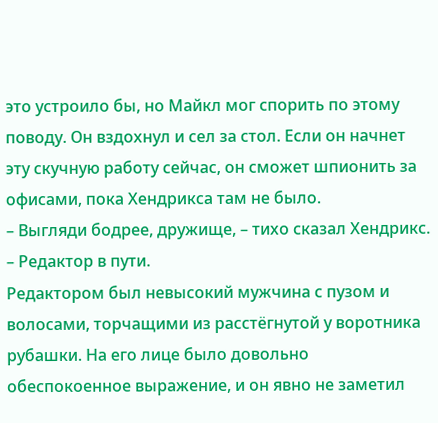это устроило бы, но Майкл мог спорить по этому поводу. Он вздохнул и сел за стол. Если он начнет эту скучную работу сейчас, он сможет шпионить за офисами, пока Хендрикса там не было.
– Выгляди бодрее, дружище, – тихо сказал Хендрикс. – Редактор в пути.
Редактором был невысокий мужчина с пузом и волосами, торчащими из расстёгнутой у воротника рубашки. На его лице было довольно обеспокоенное выражение, и он явно не заметил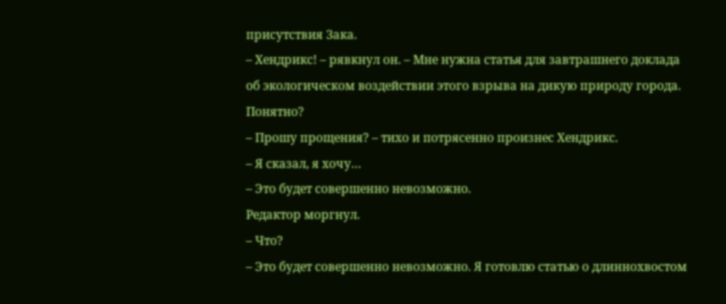присутствия Зака.
– Хендрикс! – рявкнул он. – Мне нужна статья для завтрашнего доклада об экологическом воздействии этого взрыва на дикую природу города. Понятно?
– Прошу прощения? – тихо и потрясенно произнес Хендрикс.
– Я сказал, я хочу…
– Это будет совершенно невозможно.
Редактор моргнул.
– Что?
– Это будет совершенно невозможно. Я готовлю статью о длиннохвостом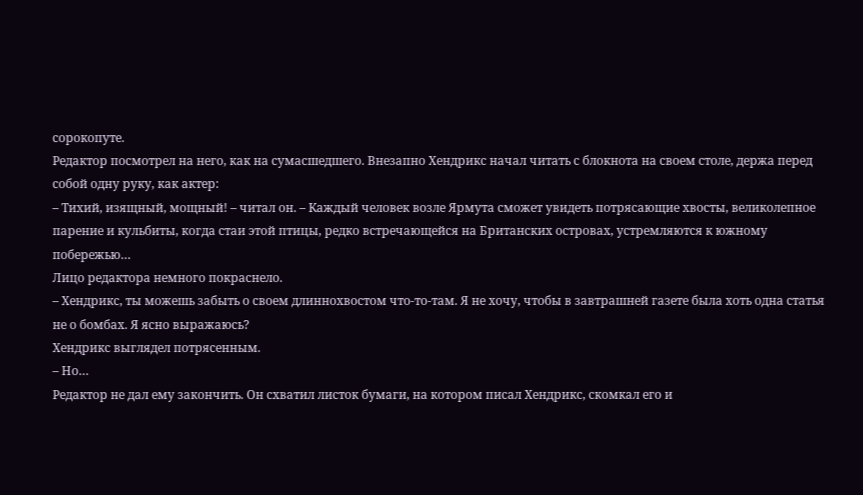сорокопуте.
Редактор посмотрел на него, как на сумасшедшего. Внезапно Хендрикс начал читать с блокнота на своем столе, держа перед собой одну руку, как актер:
– Тихий, изящный, мощный! – читал он. – Каждый человек возле Ярмута сможет увидеть потрясающие хвосты, великолепное парение и кульбиты, когда стаи этой птицы, редко встречающейся на Британских островах, устремляются к южному побережью…
Лицо редактора немного покраснело.
– Хендрикс, ты можешь забыть о своем длиннохвостом что-то-там. Я не хочу, чтобы в завтрашней газете была хоть одна статья не о бомбах. Я ясно выражаюсь?
Хендрикс выглядел потрясенным.
– Но…
Редактор не дал ему закончить. Он схватил листок бумаги, на котором писал Хендрикс, скомкал его и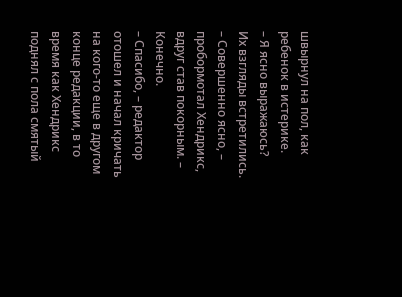швырнул на пол, как ребенок в истерике.
– Я ясно выражаюсь?
Их взгляды встретились.
– Совершенно ясно, – пробормотал Хендрикс, вдруг став покорным. – Конечно.
– Спасибо, – редактор отошел и начал кричать на кого-то еще в другом конце редакции, в то время как Хендрикс поднял с пола смятый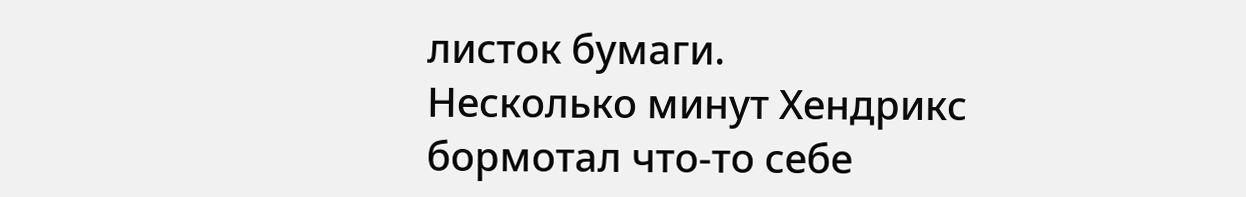листок бумаги.
Несколько минут Хендрикс бормотал что-то себе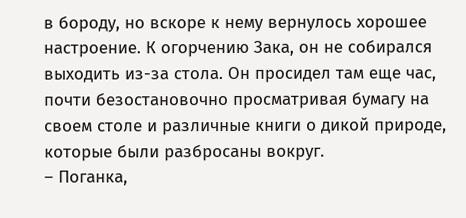в бороду, но вскоре к нему вернулось хорошее настроение. К огорчению Зака, он не собирался выходить из-за стола. Он просидел там еще час, почти безостановочно просматривая бумагу на своем столе и различные книги о дикой природе, которые были разбросаны вокруг.
– Поганка,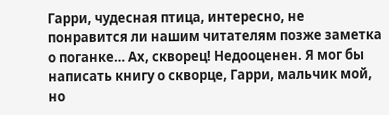Гарри, чудесная птица, интересно, не понравится ли нашим читателям позже заметка о поганке… Ах, скворец! Недооценен. Я мог бы написать книгу о скворце, Гарри, мальчик мой, но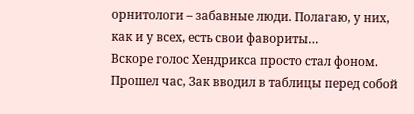орнитологи – забавные люди. Полагаю, у них, как и у всех, есть свои фавориты…
Вскоре голос Хендрикса просто стал фоном. Прошел час, Зак вводил в таблицы перед собой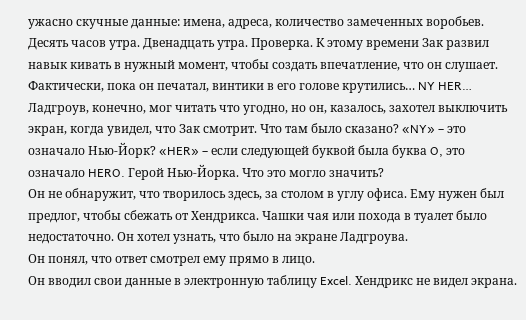ужасно скучные данные: имена, адреса, количество замеченных воробьев.
Десять часов утра. Двенадцать утра. Проверка. К этому времени Зак развил навык кивать в нужный момент, чтобы создать впечатление, что он слушает. Фактически, пока он печатал, винтики в его голове крутились… NY HER… Ладгроув, конечно, мог читать что угодно, но он, казалось, захотел выключить экран, когда увидел, что Зак смотрит. Что там было сказано? «NY» – это означало Нью-Йорк? «HER» – если следующей буквой была буква O, это означало HERO. Герой Нью-Йорка. Что это могло значить?
Он не обнаружит, что творилось здесь, за столом в углу офиса. Ему нужен был предлог, чтобы сбежать от Хендрикса. Чашки чая или похода в туалет было недостаточно. Он хотел узнать, что было на экране Ладгроува.
Он понял, что ответ смотрел ему прямо в лицо.
Он вводил свои данные в электронную таблицу Excel. Хендрикс не видел экрана.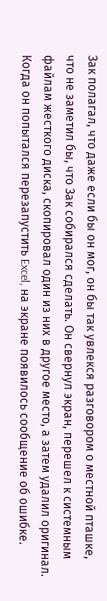Зак полагал, что даже если бы он мог, он бы так увлекся разговором о местной пташке, что не заметил бы, что Зак собирался сделать. Он свернул экран, перешел к системным файлам жесткого диска, скопировал один из них в другое место, а затем удалил оригинал. Когда он попытался перезапустить Excel, на экране появилось сообщение об ошибке.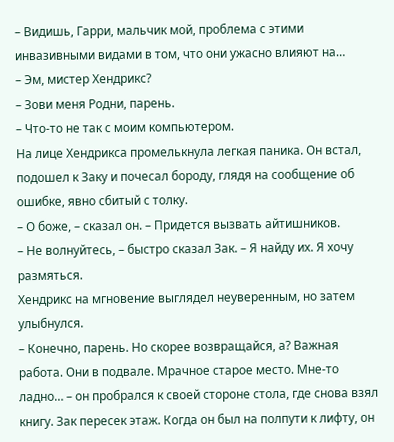– Видишь, Гарри, мальчик мой, проблема с этими инвазивными видами в том, что они ужасно влияют на…
– Эм, мистер Хендрикс?
– Зови меня Родни, парень.
– Что-то не так с моим компьютером.
На лице Хендрикса промелькнула легкая паника. Он встал, подошел к Заку и почесал бороду, глядя на сообщение об ошибке, явно сбитый с толку.
– О боже, – сказал он. – Придется вызвать айтишников.
– Не волнуйтесь, – быстро сказал Зак. – Я найду их. Я хочу размяться.
Хендрикс на мгновение выглядел неуверенным, но затем улыбнулся.
– Конечно, парень. Но скорее возвращайся, а? Важная работа. Они в подвале. Мрачное старое место. Мне-то ладно… – он пробрался к своей стороне стола, где снова взял книгу. Зак пересек этаж. Когда он был на полпути к лифту, он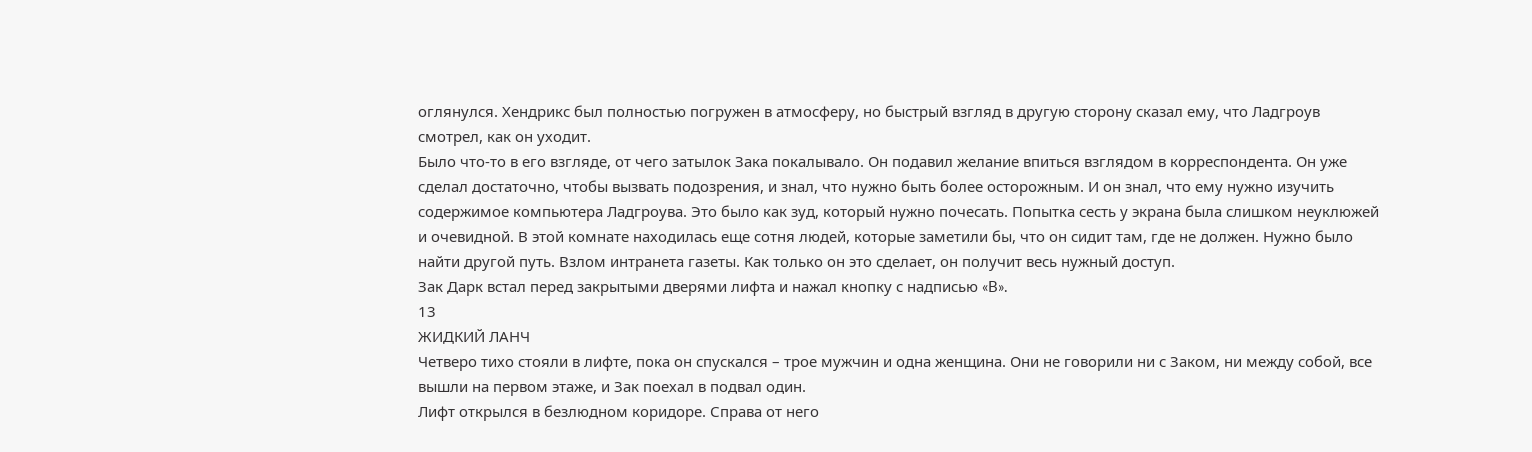оглянулся. Хендрикс был полностью погружен в атмосферу, но быстрый взгляд в другую сторону сказал ему, что Ладгроув смотрел, как он уходит.
Было что-то в его взгляде, от чего затылок Зака покалывало. Он подавил желание впиться взглядом в корреспондента. Он уже сделал достаточно, чтобы вызвать подозрения, и знал, что нужно быть более осторожным. И он знал, что ему нужно изучить содержимое компьютера Ладгроува. Это было как зуд, который нужно почесать. Попытка сесть у экрана была слишком неуклюжей и очевидной. В этой комнате находилась еще сотня людей, которые заметили бы, что он сидит там, где не должен. Нужно было найти другой путь. Взлом интранета газеты. Как только он это сделает, он получит весь нужный доступ.
Зак Дарк встал перед закрытыми дверями лифта и нажал кнопку с надписью «B».
13
ЖИДКИЙ ЛАНЧ
Четверо тихо стояли в лифте, пока он спускался – трое мужчин и одна женщина. Они не говорили ни с Заком, ни между собой, все вышли на первом этаже, и Зак поехал в подвал один.
Лифт открылся в безлюдном коридоре. Справа от него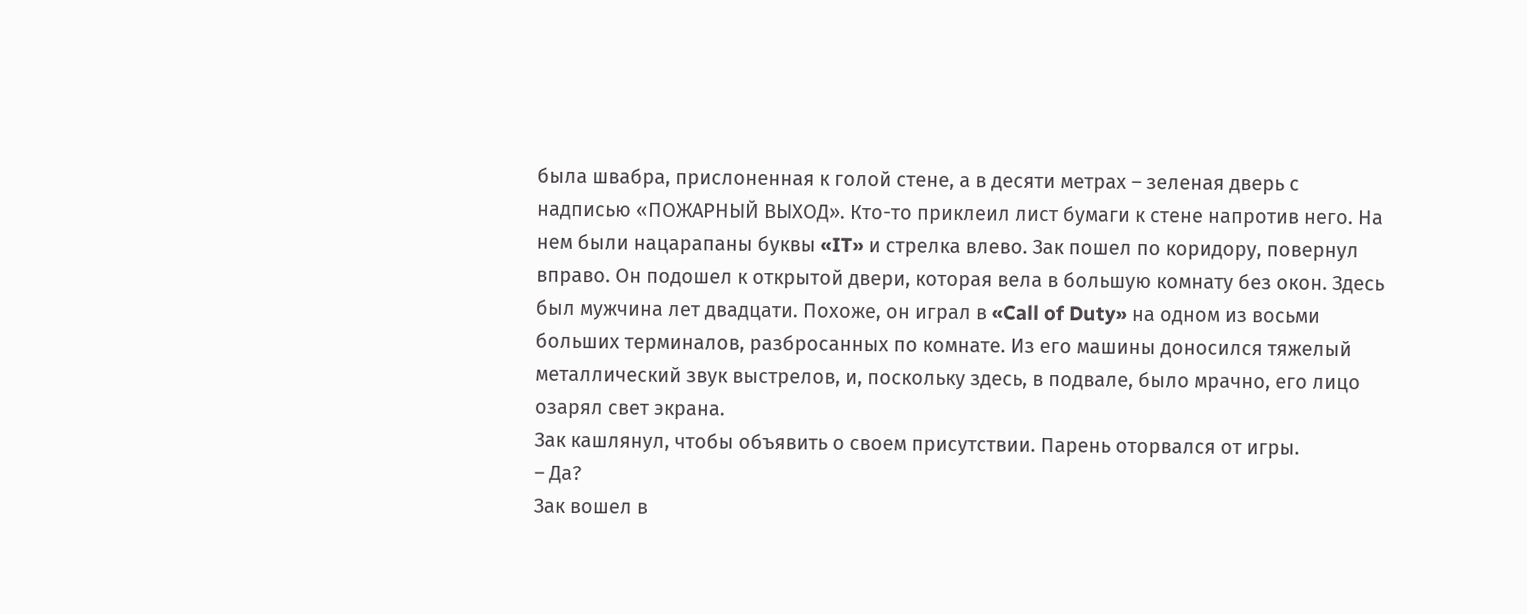была швабра, прислоненная к голой стене, а в десяти метрах – зеленая дверь с надписью «ПОЖАРНЫЙ ВЫХОД». Кто-то приклеил лист бумаги к стене напротив него. На нем были нацарапаны буквы «IT» и стрелка влево. Зак пошел по коридору, повернул вправо. Он подошел к открытой двери, которая вела в большую комнату без окон. Здесь был мужчина лет двадцати. Похоже, он играл в «Call of Duty» на одном из восьми больших терминалов, разбросанных по комнате. Из его машины доносился тяжелый металлический звук выстрелов, и, поскольку здесь, в подвале, было мрачно, его лицо озарял свет экрана.
Зак кашлянул, чтобы объявить о своем присутствии. Парень оторвался от игры.
– Да?
Зак вошел в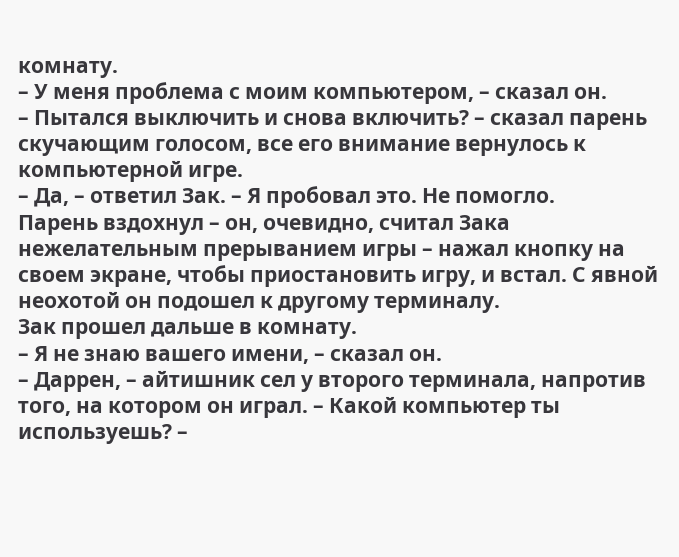комнату.
– У меня проблема с моим компьютером, – сказал он.
– Пытался выключить и снова включить? – сказал парень скучающим голосом, все его внимание вернулось к компьютерной игре.
– Да, – ответил Зак. – Я пробовал это. Не помогло.
Парень вздохнул – он, очевидно, считал Зака нежелательным прерыванием игры – нажал кнопку на своем экране, чтобы приостановить игру, и встал. С явной неохотой он подошел к другому терминалу.
Зак прошел дальше в комнату.
– Я не знаю вашего имени, – сказал он.
– Даррен, – айтишник сел у второго терминала, напротив того, на котором он играл. – Какой компьютер ты используешь? –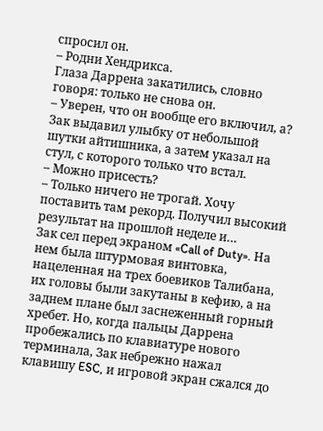спросил он.
– Родни Хендрикса.
Глаза Даррена закатились, словно говоря: только не снова он.
– Уверен, что он вообще его включил, а?
Зак выдавил улыбку от небольшой шутки айтишника, а затем указал на стул, с которого только что встал.
– Можно присесть?
– Только ничего не трогай. Хочу поставить там рекорд. Получил высокий результат на прошлой неделе и…
Зак сел перед экраном «Call of Duty». На нем была штурмовая винтовка, нацеленная на трех боевиков Талибана, их головы были закутаны в кефию, а на заднем плане был заснеженный горный хребет. Но, когда пальцы Даррена пробежались по клавиатуре нового терминала, Зак небрежно нажал клавишу ESC, и игровой экран сжался до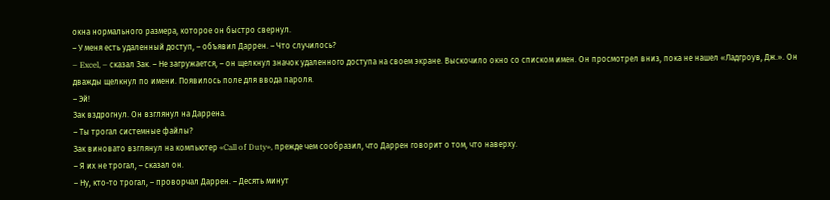окна нормального размера, которое он быстро свернул.
– У меня есть удаленный доступ, – объявил Даррен. – Что случилось?
– Excel, – сказал Зак. – Не загружается, – он щелкнул значок удаленного доступа на своем экране. Выскочило окно со списком имен. Он просмотрел вниз, пока не нашел «Ладгроув, Дж.». Он дважды щелкнул по имени. Появилось поле для ввода пароля.
– Эй!
Зак вздрогнул. Он взглянул на Даррена.
– Ты трогал системные файлы?
Зак виновато взглянул на компьютер «Call of Duty», прежде чем сообразил, что Даррен говорит о том, что наверху.
– Я их не трогал, – сказал он.
– Ну, кто-то трогал, – проворчал Даррен. – Десять минут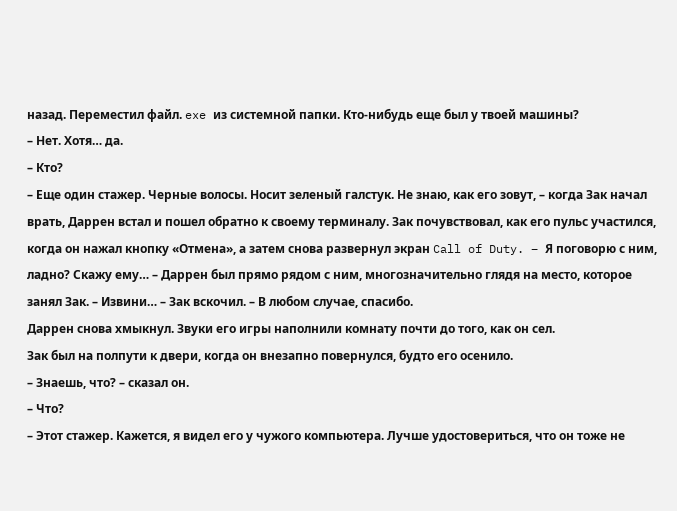назад. Переместил файл. exe из системной папки. Кто-нибудь еще был у твоей машины?
– Нет. Хотя… да.
– Кто?
– Еще один стажер. Черные волосы. Носит зеленый галстук. Не знаю, как его зовут, – когда Зак начал врать, Даррен встал и пошел обратно к своему терминалу. Зак почувствовал, как его пульс участился, когда он нажал кнопку «Отмена», а затем снова развернул экран Call of Duty. – Я поговорю с ним, ладно? Скажу ему… – Даррен был прямо рядом с ним, многозначительно глядя на место, которое занял Зак. – Извини… – Зак вскочил. – В любом случае, спасибо.
Даррен снова хмыкнул. Звуки его игры наполнили комнату почти до того, как он сел.
Зак был на полпути к двери, когда он внезапно повернулся, будто его осенило.
– Знаешь, что? – сказал он.
– Что?
– Этот стажер. Кажется, я видел его у чужого компьютера. Лучше удостовериться, что он тоже не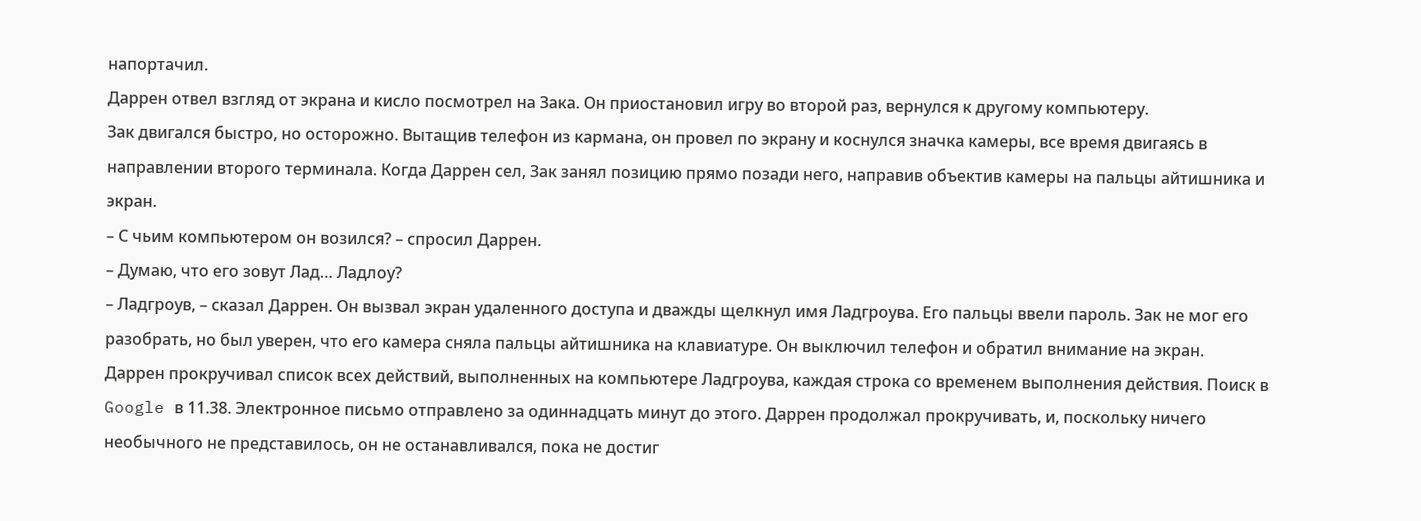напортачил.
Даррен отвел взгляд от экрана и кисло посмотрел на Зака. Он приостановил игру во второй раз, вернулся к другому компьютеру.
Зак двигался быстро, но осторожно. Вытащив телефон из кармана, он провел по экрану и коснулся значка камеры, все время двигаясь в направлении второго терминала. Когда Даррен сел, Зак занял позицию прямо позади него, направив объектив камеры на пальцы айтишника и экран.
– С чьим компьютером он возился? – спросил Даррен.
– Думаю, что его зовут Лад… Ладлоу?
– Ладгроув, – сказал Даррен. Он вызвал экран удаленного доступа и дважды щелкнул имя Ладгроува. Его пальцы ввели пароль. Зак не мог его разобрать, но был уверен, что его камера сняла пальцы айтишника на клавиатуре. Он выключил телефон и обратил внимание на экран.
Даррен прокручивал список всех действий, выполненных на компьютере Ладгроува, каждая строка со временем выполнения действия. Поиск в Google в 11.38. Электронное письмо отправлено за одиннадцать минут до этого. Даррен продолжал прокручивать, и, поскольку ничего необычного не представилось, он не останавливался, пока не достиг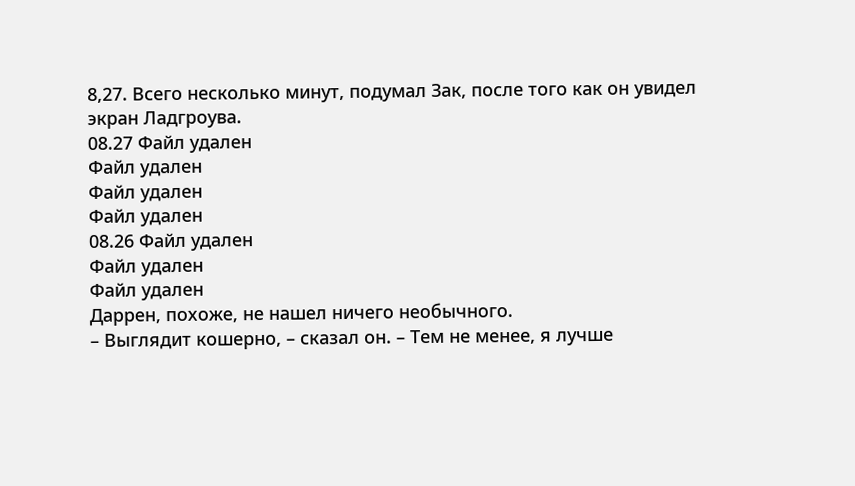8,27. Всего несколько минут, подумал Зак, после того как он увидел экран Ладгроува.
08.27 Файл удален
Файл удален
Файл удален
Файл удален
08.26 Файл удален
Файл удален
Файл удален
Даррен, похоже, не нашел ничего необычного.
– Выглядит кошерно, – сказал он. – Тем не менее, я лучше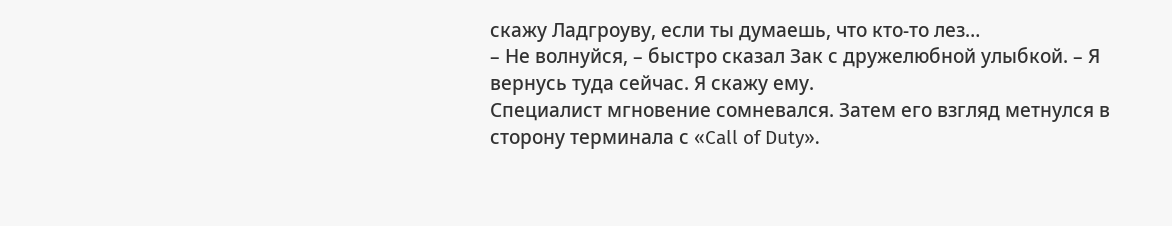скажу Ладгроуву, если ты думаешь, что кто-то лез…
– Не волнуйся, – быстро сказал Зак с дружелюбной улыбкой. – Я вернусь туда сейчас. Я скажу ему.
Специалист мгновение сомневался. Затем его взгляд метнулся в сторону терминала с «Call of Duty».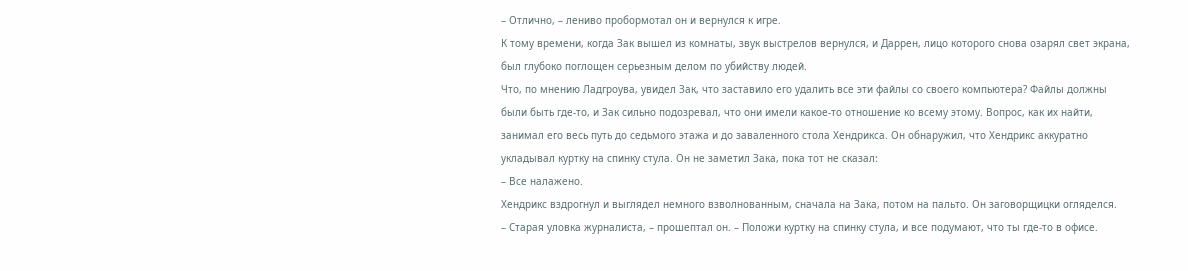– Отлично, – лениво пробормотал он и вернулся к игре.
К тому времени, когда Зак вышел из комнаты, звук выстрелов вернулся, и Даррен, лицо которого снова озарял свет экрана, был глубоко поглощен серьезным делом по убийству людей.
Что, по мнению Ладгроува, увидел Зак, что заставило его удалить все эти файлы со своего компьютера? Файлы должны были быть где-то, и Зак сильно подозревал, что они имели какое-то отношение ко всему этому. Вопрос, как их найти, занимал его весь путь до седьмого этажа и до заваленного стола Хендрикса. Он обнаружил, что Хендрикс аккуратно укладывал куртку на спинку стула. Он не заметил Зака, пока тот не сказал:
– Все налажено.
Хендрикс вздрогнул и выглядел немного взволнованным, сначала на Зака, потом на пальто. Он заговорщицки огляделся.
– Старая уловка журналиста, – прошептал он. – Положи куртку на спинку стула, и все подумают, что ты где-то в офисе.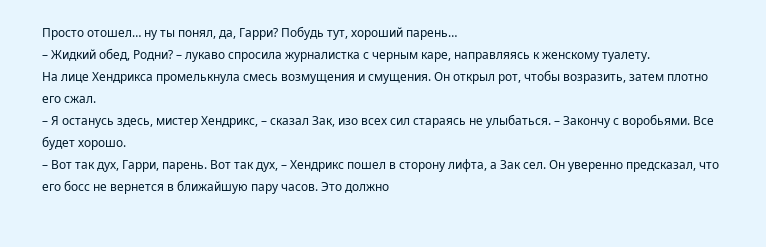Просто отошел… ну ты понял, да, Гарри? Побудь тут, хороший парень…
– Жидкий обед, Родни? – лукаво спросила журналистка с черным каре, направляясь к женскому туалету.
На лице Хендрикса промелькнула смесь возмущения и смущения. Он открыл рот, чтобы возразить, затем плотно его сжал.
– Я останусь здесь, мистер Хендрикс, – сказал Зак, изо всех сил стараясь не улыбаться. – Закончу с воробьями. Все будет хорошо.
– Вот так дух, Гарри, парень. Вот так дух, – Хендрикс пошел в сторону лифта, а Зак сел. Он уверенно предсказал, что его босс не вернется в ближайшую пару часов. Это должно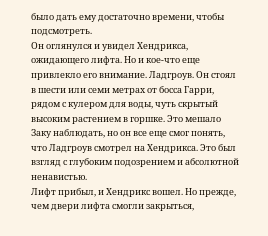было дать ему достаточно времени, чтобы подсмотреть.
Он оглянулся и увидел Хендрикса, ожидающего лифта. Но и кое-что еще привлекло его внимание. Ладгроув. Он стоял в шести или семи метрах от босса Гарри, рядом с кулером для воды, чуть скрытый высоким растением в горшке. Это мешало Заку наблюдать, но он все еще смог понять, что Ладгроув смотрел на Хендрикса. Это был взгляд с глубоким подозрением и абсолютной ненавистью.
Лифт прибыл, и Хендрикс вошел. Но прежде, чем двери лифта смогли закрыться,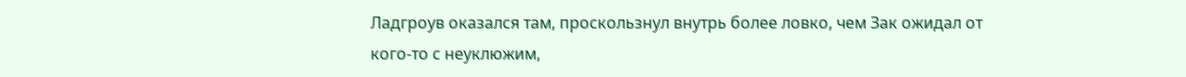Ладгроув оказался там, проскользнул внутрь более ловко, чем Зак ожидал от кого-то с неуклюжим,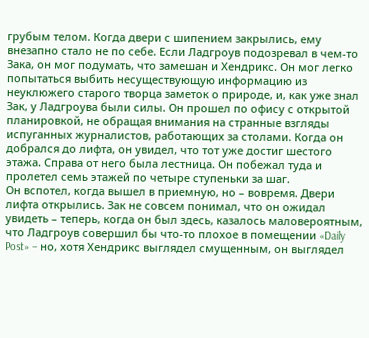грубым телом. Когда двери с шипением закрылись, ему внезапно стало не по себе. Если Ладгроув подозревал в чем-то Зака, он мог подумать, что замешан и Хендрикс. Он мог легко попытаться выбить несуществующую информацию из неуклюжего старого творца заметок о природе, и, как уже знал Зак, у Ладгроува были силы. Он прошел по офису с открытой планировкой, не обращая внимания на странные взгляды испуганных журналистов, работающих за столами. Когда он добрался до лифта, он увидел, что тот уже достиг шестого этажа. Справа от него была лестница. Он побежал туда и пролетел семь этажей по четыре ступеньки за шаг.
Он вспотел, когда вышел в приемную, но – вовремя. Двери лифта открылись. Зак не совсем понимал, что он ожидал увидеть – теперь, когда он был здесь, казалось маловероятным, что Ладгроув совершил бы что-то плохое в помещении «Daily Post» – но, хотя Хендрикс выглядел смущенным, он выглядел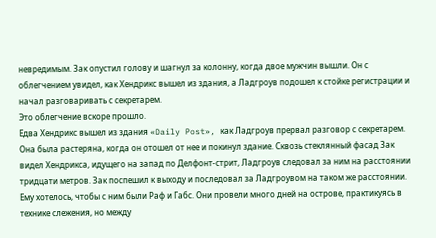невредимым. Зак опустил голову и шагнул за колонну, когда двое мужчин вышли. Он с облегчением увидел, как Хендрикс вышел из здания, а Ладгроув подошел к стойке регистрации и начал разговаривать с секретарем.
Это облегчение вскоре прошло.
Едва Хендрикс вышел из здания «Daily Post», как Ладгроув прервал разговор с секретарем. Она была растеряна, когда он отошел от нее и покинул здание. Сквозь стеклянный фасад Зак видел Хендрикса, идущего на запад по Делфонт-стрит, Ладгроув следовал за ним на расстоянии тридцати метров. Зак поспешил к выходу и последовал за Ладгроувом на таком же расстоянии.
Ему хотелось, чтобы с ним были Раф и Габс. Они провели много дней на острове, практикуясь в технике слежения, но между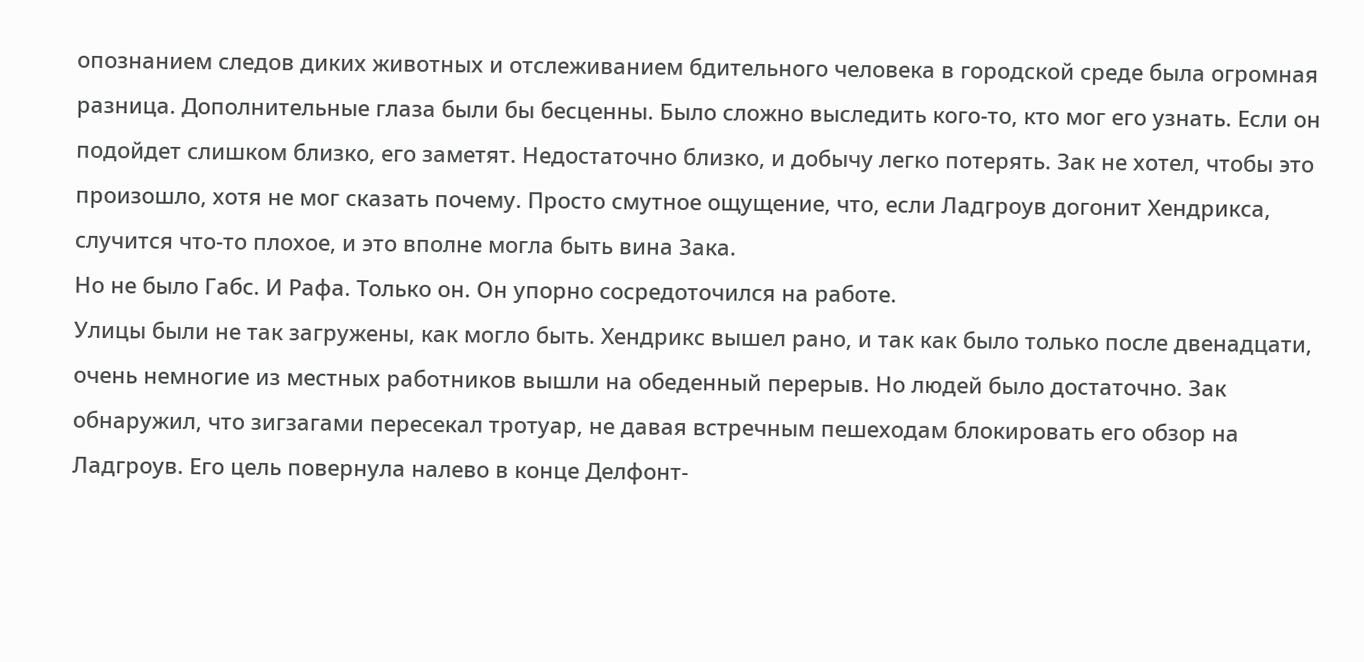опознанием следов диких животных и отслеживанием бдительного человека в городской среде была огромная разница. Дополнительные глаза были бы бесценны. Было сложно выследить кого-то, кто мог его узнать. Если он подойдет слишком близко, его заметят. Недостаточно близко, и добычу легко потерять. Зак не хотел, чтобы это произошло, хотя не мог сказать почему. Просто смутное ощущение, что, если Ладгроув догонит Хендрикса, случится что-то плохое, и это вполне могла быть вина Зака.
Но не было Габс. И Рафа. Только он. Он упорно сосредоточился на работе.
Улицы были не так загружены, как могло быть. Хендрикс вышел рано, и так как было только после двенадцати, очень немногие из местных работников вышли на обеденный перерыв. Но людей было достаточно. Зак обнаружил, что зигзагами пересекал тротуар, не давая встречным пешеходам блокировать его обзор на Ладгроув. Его цель повернула налево в конце Делфонт-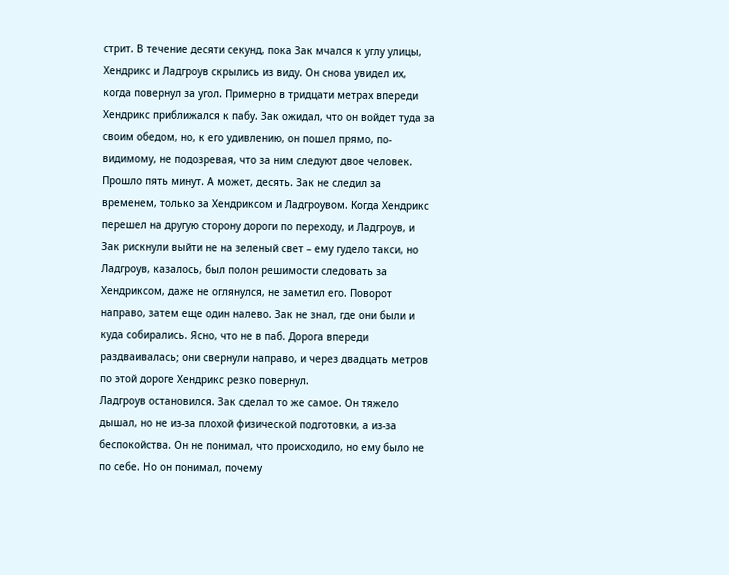стрит. В течение десяти секунд, пока Зак мчался к углу улицы, Хендрикс и Ладгроув скрылись из виду. Он снова увидел их, когда повернул за угол. Примерно в тридцати метрах впереди Хендрикс приближался к пабу. Зак ожидал, что он войдет туда за своим обедом, но, к его удивлению, он пошел прямо, по-видимому, не подозревая, что за ним следуют двое человек.
Прошло пять минут. А может, десять. Зак не следил за временем, только за Хендриксом и Ладгроувом. Когда Хендрикс перешел на другую сторону дороги по переходу, и Ладгроув, и Зак рискнули выйти не на зеленый свет – ему гудело такси, но Ладгроув, казалось, был полон решимости следовать за Хендриксом, даже не оглянулся, не заметил его. Поворот направо, затем еще один налево. Зак не знал, где они были и куда собирались. Ясно, что не в паб. Дорога впереди раздваивалась; они свернули направо, и через двадцать метров по этой дороге Хендрикс резко повернул.
Ладгроув остановился. Зак сделал то же самое. Он тяжело дышал, но не из-за плохой физической подготовки, а из-за беспокойства. Он не понимал, что происходило, но ему было не по себе. Но он понимал, почему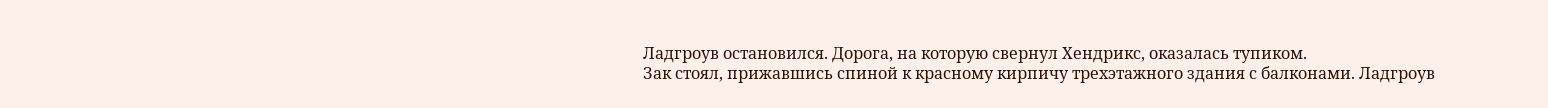Ладгроув остановился. Дорога, на которую свернул Хендрикс, оказалась тупиком.
Зак стоял, прижавшись спиной к красному кирпичу трехэтажного здания с балконами. Ладгроув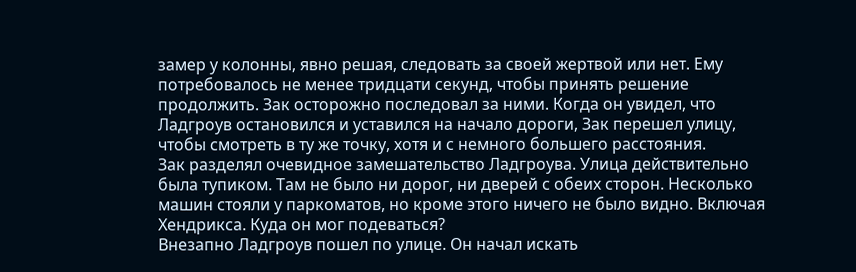замер у колонны, явно решая, следовать за своей жертвой или нет. Ему потребовалось не менее тридцати секунд, чтобы принять решение продолжить. Зак осторожно последовал за ними. Когда он увидел, что Ладгроув остановился и уставился на начало дороги, Зак перешел улицу, чтобы смотреть в ту же точку, хотя и с немного большего расстояния.
Зак разделял очевидное замешательство Ладгроува. Улица действительно была тупиком. Там не было ни дорог, ни дверей с обеих сторон. Несколько машин стояли у паркоматов, но кроме этого ничего не было видно. Включая Хендрикса. Куда он мог подеваться?
Внезапно Ладгроув пошел по улице. Он начал искать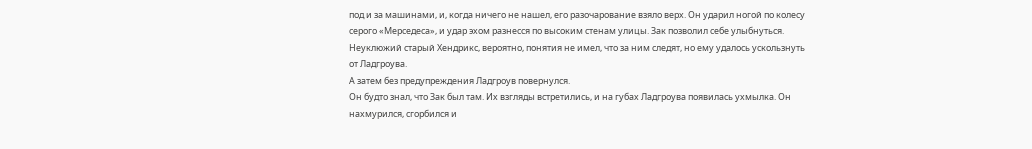под и за машинами, и, когда ничего не нашел, его разочарование взяло верх. Он ударил ногой по колесу серого «Мерседеса», и удар эхом разнесся по высоким стенам улицы. Зак позволил себе улыбнуться. Неуклюжий старый Хендрикс, вероятно, понятия не имел, что за ним следят, но ему удалось ускользнуть от Ладгроува.
А затем без предупреждения Ладгроув повернулся.
Он будто знал, что Зак был там. Их взгляды встретились, и на губах Ладгроува появилась ухмылка. Он нахмурился, сгорбился и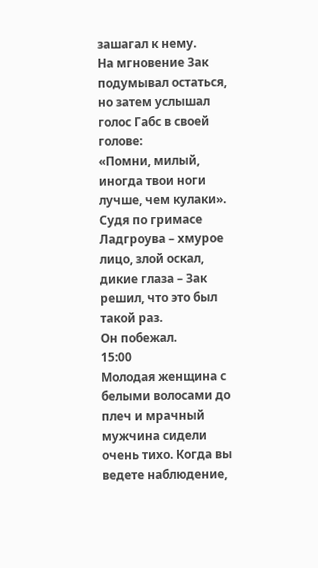зашагал к нему.
На мгновение Зак подумывал остаться, но затем услышал голос Габс в своей голове:
«Помни, милый, иногда твои ноги лучше, чем кулаки».
Судя по гримасе Ладгроува – хмурое лицо, злой оскал, дикие глаза – Зак решил, что это был такой раз.
Он побежал.
15:00
Молодая женщина с белыми волосами до плеч и мрачный мужчина сидели очень тихо. Когда вы ведете наблюдение,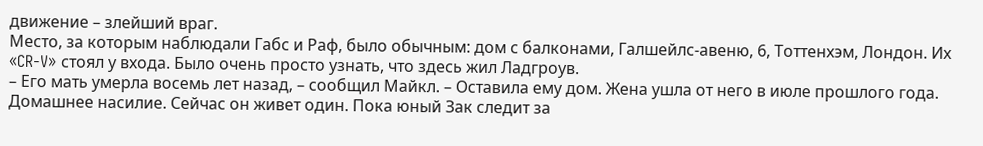движение – злейший враг.
Место, за которым наблюдали Габс и Раф, было обычным: дом с балконами, Галшейлс-авеню, 6, Тоттенхэм, Лондон. Их «CR-V» стоял у входа. Было очень просто узнать, что здесь жил Ладгроув.
– Его мать умерла восемь лет назад, – сообщил Майкл. – Оставила ему дом. Жена ушла от него в июле прошлого года. Домашнее насилие. Сейчас он живет один. Пока юный Зак следит за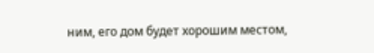ним, его дом будет хорошим местом,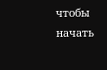чтобы начать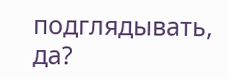подглядывать, да?